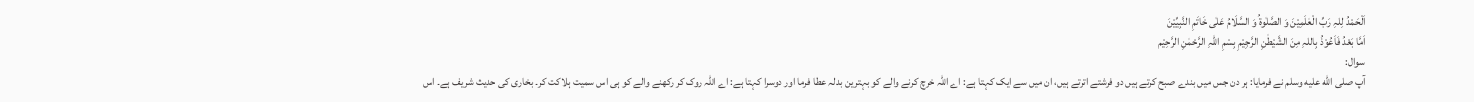اَلْحَمْدُ لِلہِ رَبِّ الْعٰلَمِیْنَ وَ الصَّلٰوۃُ وَ السَّلَامُ عَلٰی خَاتَمِ النَّبِیِّیْنَ
اَمَّا بَعْدُ فَاَعُوْذُ بِاللہِ مِنَ الشَّیْطٰنِ الرَّجِیْمِ بِسْمِ اللہِ الرَّحْمٰنِ الرَّحِیْم
سوال:
آپ صلى الله عليه وسلم نے فرمایا: ہر دن جس میں بندے صبح کرتے ہیں دو فرشتے اترتے ہیں، ان میں سے ایک کہتا ہے: اے اللہ خرچ کرنے والے کو بہترین بدلہ عطا فرما اور دوسرا کہتا ہے: اے اللہ روک کر رکھنے والے کو ہی اس سمیت ہلاکت کر۔ بخاری کی حدیث شریف ہے۔ اس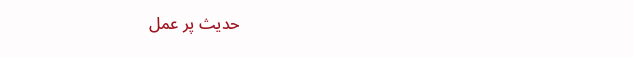حدیث پر عمل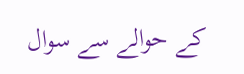کے حوالے سے سوال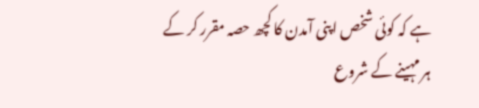ہے کہ کوئی شخص اپنی آمدن کا کچھ حصہ مقرر کر کے ہر مہینے کے شروع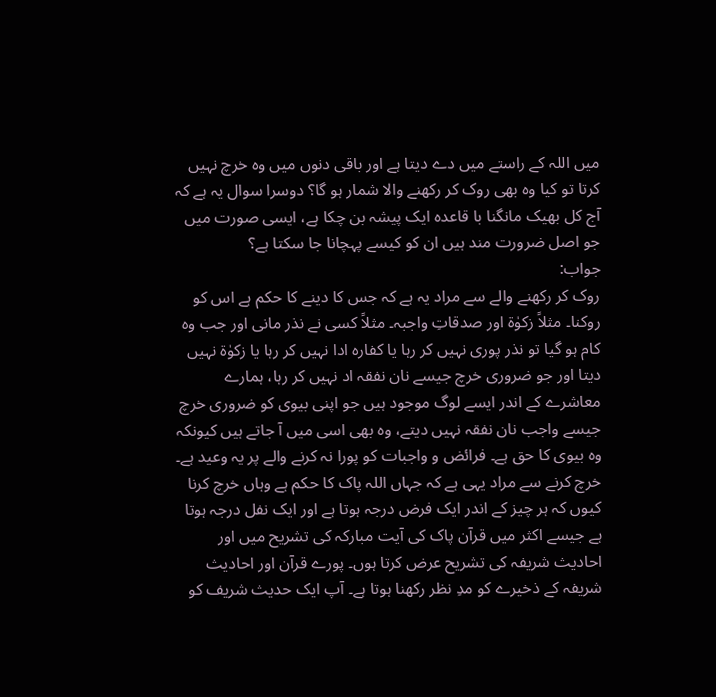میں اللہ کے راستے میں دے دیتا ہے اور باقی دنوں میں وہ خرچ نہیں کرتا تو کیا وہ بھی روک کر رکھنے والا شمار ہو گا؟ دوسرا سوال یہ ہے کہ آج کل بھیک مانگنا با قاعدہ ایک پیشہ بن چکا ہے، ایسی صورت میں جو اصل ضرورت مند ہیں ان کو کیسے پہچانا جا سکتا ہے؟
جواب:
روک کر رکھنے والے سے مراد یہ ہے کہ جس کا دینے کا حکم ہے اس کو روکنا۔ مثلاً زکوٰۃ اور صدقاتِ واجبہ۔ مثلاً کسی نے نذر مانی اور جب وہ کام ہو گیا تو نذر پوری نہیں کر رہا یا کفارہ ادا نہیں کر رہا یا زکوٰۃ نہیں دیتا اور جو ضروری خرچ جیسے نان نفقہ اد نہیں کر رہا، ہمارے معاشرے کے اندر ایسے لوگ موجود ہیں جو اپنی بیوی کو ضروری خرچ جیسے واجب نان نفقہ نہیں دیتے، وہ بھی اسی میں آ جاتے ہیں کیونکہ وہ بیوی کا حق ہے۔ فرائض و واجبات کو پورا نہ کرنے والے پر یہ وعید ہے۔ خرچ کرنے سے مراد یہی ہے کہ جہاں اللہ پاک کا حکم ہے وہاں خرچ کرنا کیوں کہ ہر چیز کے اندر ایک فرض درجہ ہوتا ہے اور ایک نفل درجہ ہوتا ہے جیسے اکثر میں قرآن پاک کی آیت مبارکہ کی تشریح میں اور احادیث شریفہ کی تشریح عرض کرتا ہوں۔ پورے قرآن اور احادیث شریفہ کے ذخیرے کو مدِ نظر رکھنا ہوتا ہے۔ آپ ایک حدیث شریف کو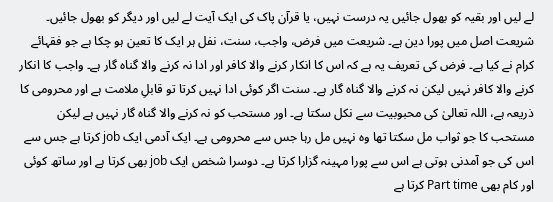لے لیں اور بقیہ کو بھول جائیں یہ درست نہیں، یا قرآن پاک کی ایک آیت لے لیں اور دیگر کو بھول جائیں۔ شریعت اصل میں پورا دین ہے۔ شریعت میں فرض، واجب، سنت، نفل ہر ایک کا تعین ہو چکا ہے جو فقہائے کرام نے کیا ہے۔ فرض کی تعریف یہ ہے کہ اس کا انکار کرنے والا کافر اور ادا نہ کرنے والا گناہ گار ہے۔ واجب کا انکار کرنے والا کافر نہیں لیکن نہ کرنے والا گناہ گار ہے۔ سنت اگر کوئی ادا نہیں کرتا تو قابلِ ملامت ہے اور محرومی کا ذریعہ ہے، اللہ تعالیٰ کی محبوبیت سے نکل سکتا ہے۔ اور مستحب کو نہ کرنے والا گناہ گار نہیں ہے لیکن مستحب کا جو ثواب مل سکتا تھا وہ نہیں مل رہا جس سے محرومی ہے۔ ایک آدمی ایک job کرتا ہے جس سے اس کی جو آمدنی ہوتی ہے اس سے پورا مہینہ گزارا کرتا ہے۔ دوسرا شخص ایک job بھی کرتا ہے اور ساتھ کوئی اور کام بھی Part time کرتا ہے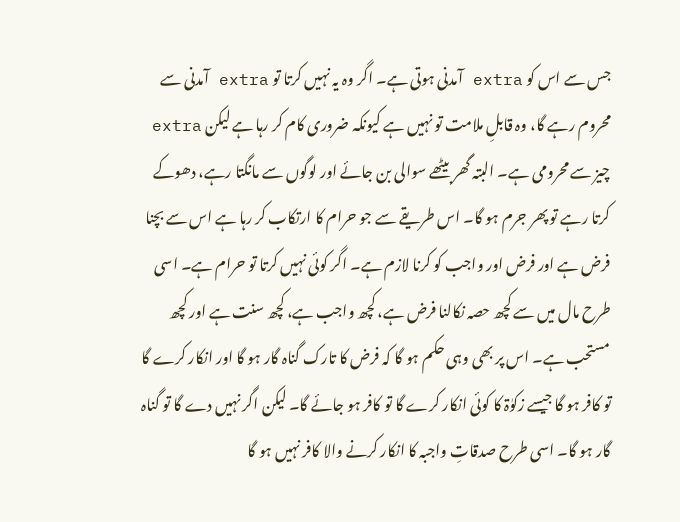جس سے اس کو extra آمدنی ہوتی ہے۔ اگر وہ یہ نہیں کرتا تو extra آمدنی سے محروم رہے گا، وہ قابلِ ملامت تو نہیں ہے کیونکہ ضروری کام کر رہا ہے لیکن extra چیز سے محرومی ہے۔ البتہ گھر بیٹھے سوالی بن جائے اور لوگوں سے مانگتا رہے، دھوکے کرتا رہے تو پھر جرم ہو گا۔ اس طریقے سے جو حرام کا ارتکاب کر رہا ہے اس سے بچنا فرض ہے اور فرض اور واجب کو کرنا لازم ہے۔ اگر کوئی نہیں کرتا تو حرام ہے۔ اسی طرح مال میں سے کچھ حصہ نکالنا فرض ہے، کچھ واجب ہے، کچھ سنت ہے اور کچھ مستحب ہے۔ اس پر بھی وہی حکم ہو گا کہ فرض کا تارک گناہ گار ہو گا اور انکار کرے گا تو کافر ہو گا جیسے زکوٰۃ کا کوئی انکار کرے گا تو کافر ہو جائے گا۔ لیکن اگر نہیں دے گا تو گناہ گار ہو گا۔ اسی طرح صدقاتِ واجبہ کا انکار کرنے والا کافر نہیں ہو گا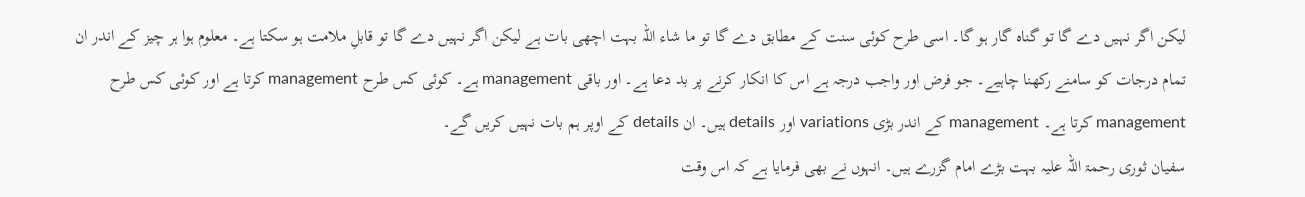لیکن اگر نہیں دے گا تو گناہ گار ہو گا۔ اسی طرح کوئی سنت کے مطابق دے گا تو ما شاء اللہ بہت اچھی بات ہے لیکن اگر نہیں دے گا تو قابلِ ملامت ہو سکتا ہے۔ معلوم ہوا ہر چیز کے اندر ان تمام درجات کو سامنے رکھنا چاہیے۔ جو فرض اور واجب درجہ ہے اس کا انکار کرنے پر بد دعا ہے۔ اور باقی management ہے۔ کوئی کس طرح management کرتا ہے اور کوئی کس طرح management کرتا ہے۔ management کے اندر بڑی variations اور details ہیں۔ ان details کے اوپر ہم بات نہیں کریں گے۔
سفیان ثوری رحمۃ اللہ علیہ بہت بڑے امام گزرے ہیں۔ انہوں نے بھی فرمایا ہے کہ اس وقت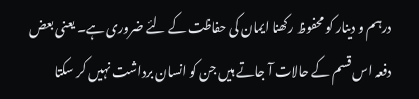درہم و دینار کو محفوظ رکھنا ایمان کی حفاظت کے لئے ضروری ہے۔ یعنی بعض دفعہ اس قسم کے حالات آ جاتے ہیں جن کو انسان برداشت نہیں کر سکتا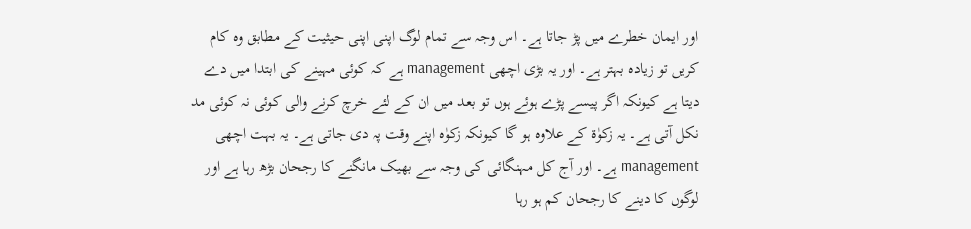اور ایمان خطرے میں پڑ جاتا ہے۔ اس وجہ سے تمام لوگ اپنی اپنی حیثیت کے مطابق وہ کام کریں تو زیادہ بہتر ہے۔ اور یہ بڑی اچھی management ہے کہ کوئی مہینے کی ابتدا میں دے دیتا ہے کیونکہ اگر پیسے پڑے ہوئے ہوں تو بعد میں ان کے لئے خرچ کرنے والی کوئی نہ کوئی مد نکل آتی ہے۔ یہ زکوٰۃ کے علاوہ ہو گا کیونکہ زکوٰہ اپنے وقت پہ دی جاتی ہے۔ یہ بہت اچھی management ہے۔ اور آج کل مہنگائی کی وجہ سے بھیک مانگنے کا رجحان بڑھ رہا ہے اور لوگوں کا دینے کا رجحان کم ہو رہا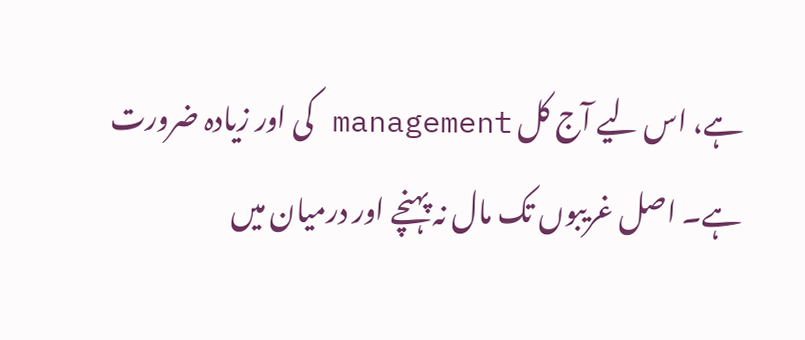ہے، اس لیے آج کل management کی اور زیادہ ضرورت ہے۔ اصل غریبوں تک مال نہ پہنچے اور درمیان میں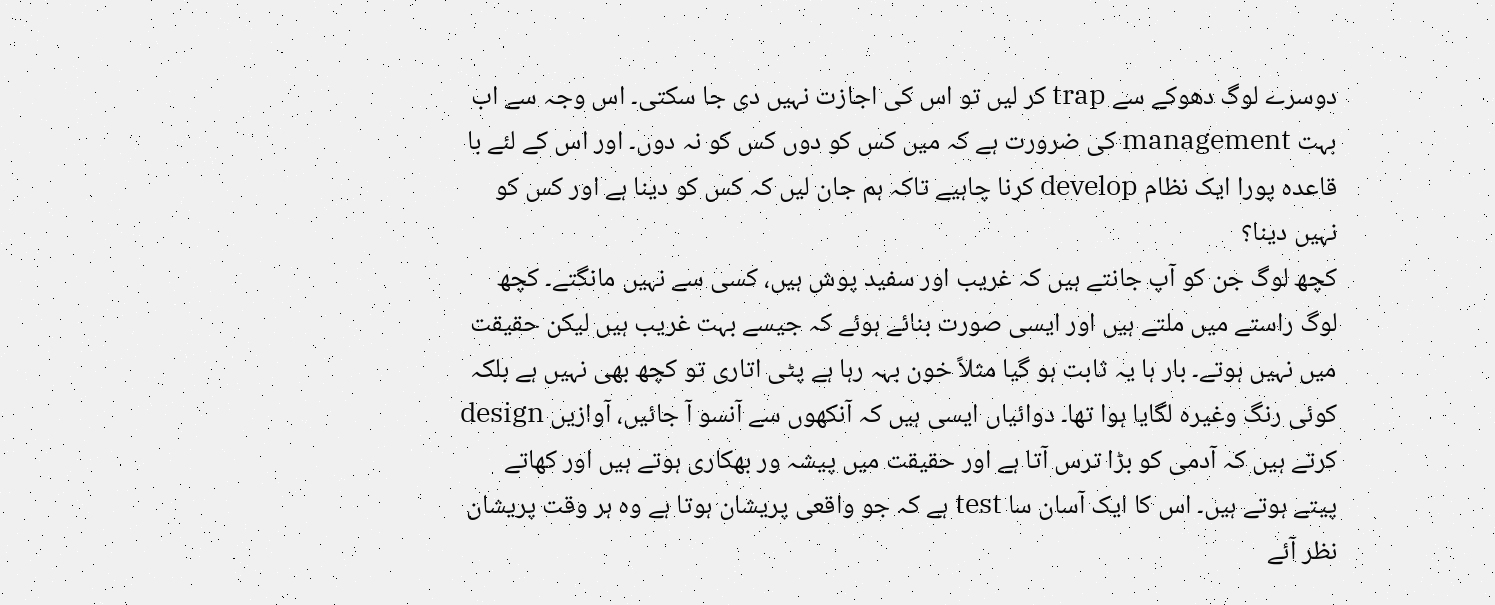دوسرے لوگ دھوکے سے trap کر لیں تو اس کی اجازت نہیں دی جا سکتی۔ اس وجہ سے اب بہت management کی ضرورت ہے کہ میں کس کو دوں کس کو نہ دوں۔ اور اس کے لئے با قاعدہ پورا ایک نظام develop کرنا چاہیے تاکہ ہم جان لیں کہ کس کو دینا ہے اور کس کو نہیں دینا؟
کچھ لوگ جن کو آپ جانتے ہیں کہ غریب اور سفید پوش ہیں، کسی سے نہیں مانگتے۔ کچھ لوگ راستے میں ملتے ہیں اور ایسی صورت بنائے ہوئے کہ جیسے بہت غریب ہیں لیکن حقیقت میں نہیں ہوتے۔ بار ہا یہ ثابت ہو گیا مثلاً خون بہہ رہا ہے پٹی اتاری تو کچھ بھی نہیں ہے بلکہ کوئی رنگ وغیرہ لگایا ہوا تھا۔ دوائیاں ایسی ہیں کہ آنکھوں سے آنسو آ جائیں، آوازیں design کرتے ہیں کہ آدمی کو بڑا ترس آتا ہے اور حقیقت میں پیشہ ور بھکاری ہوتے ہیں اور کھاتے پیتے ہوتے ہیں۔ اس کا ایک آسان سا test ہے کہ جو واقعی پریشان ہوتا ہے وہ ہر وقت پریشان نظر آئے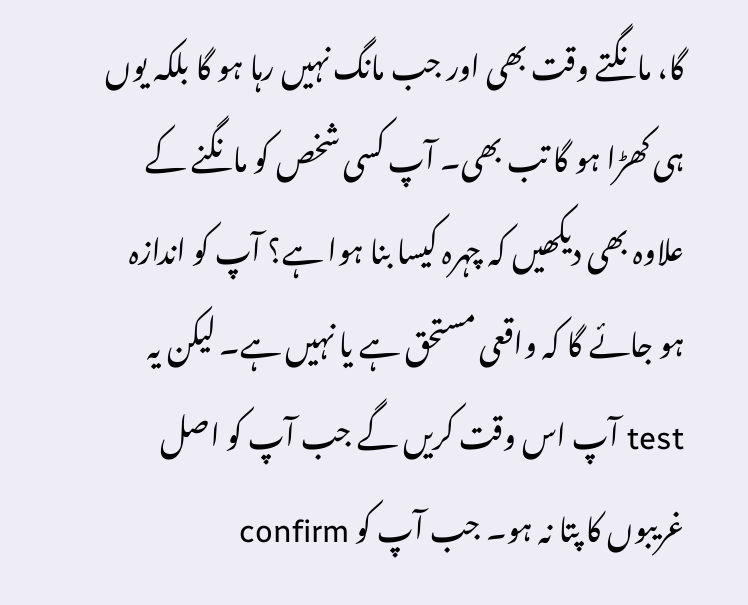گا، مانگتے وقت بھی اور جب مانگ نہیں رہا ہو گا بلکہ یوں ہی کھڑا ہو گا تب بھی۔ آپ کسی شخص کو مانگنے کے علاوہ بھی دیکھیں کہ چہرہ کیسا بنا ہوا ہے؟ آپ کو اندازہ ہو جائے گا کہ واقعی مستحق ہے یا نہیں ہے۔ لیکن یہ test آپ اس وقت کریں گے جب آپ کو اصل غریبوں کا پتا نہ ہو۔ جب آپ کو confirm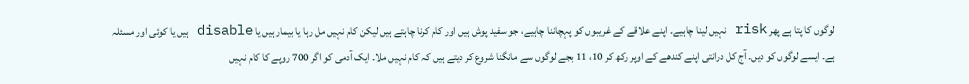لوگوں کا پتا ہے پھر risk نہیں لینا چاہیے۔ اپنے علاقے کے غریبوں کو پہچاننا چاہیے، جو سفید پوش ہیں اور کام کرنا چاہتے ہیں لیکن کام نہیں مل رہا یا بیمار ہیں یا disable ہیں یا کوئی اور مسئلہ ہے۔ ایسے لوگوں کو دیں۔ آج کل درانتی اپنے کندھے کے اوپر رکھ کر 10، 11 بجے لوگوں سے مانگنا شروع کر دیتے ہیں کہ کام نہیں ملا۔ ایک آدمی کو اگر 700 روپے کا کام نہیں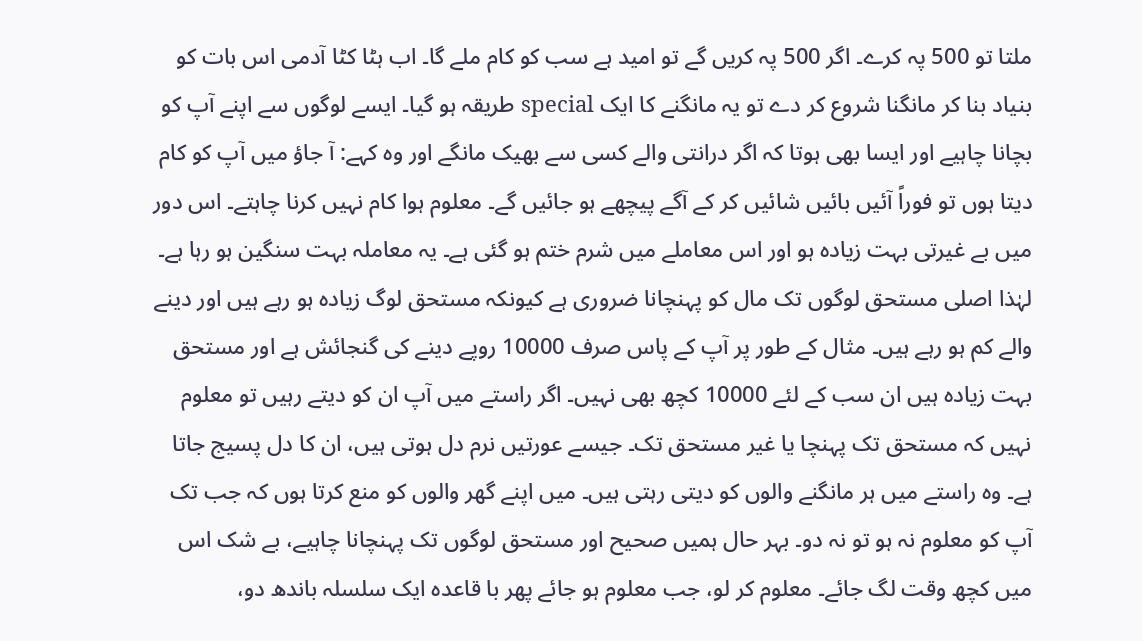ملتا تو 500 پہ کرے۔ اگر 500 پہ کریں گے تو امید ہے سب کو کام ملے گا۔ اب ہٹا کٹا آدمی اس بات کو بنیاد بنا کر مانگنا شروع کر دے تو یہ مانگنے کا ایک special طریقہ ہو گیا۔ ایسے لوگوں سے اپنے آپ کو بچانا چاہیے اور ایسا بھی ہوتا کہ اگر درانتی والے کسی سے بھیک مانگے اور وہ کہے: آ جاؤ میں آپ کو کام دیتا ہوں تو فوراً آئیں بائیں شائیں کر کے آگے پیچھے ہو جائیں گے۔ معلوم ہوا کام نہیں کرنا چاہتے۔ اس دور میں بے غیرتی بہت زیادہ ہو اور اس معاملے میں شرم ختم ہو گئی ہے۔ یہ معاملہ بہت سنگین ہو رہا ہے۔ لہٰذا اصلی مستحق لوگوں تک مال کو پہنچانا ضروری ہے کیونکہ مستحق لوگ زیادہ ہو رہے ہیں اور دینے والے کم ہو رہے ہیں۔ مثال کے طور پر آپ کے پاس صرف 10000 روپے دینے کی گنجائش ہے اور مستحق بہت زیادہ ہیں ان سب کے لئے 10000 کچھ بھی نہیں۔ اگر راستے میں آپ ان کو دیتے رہیں تو معلوم نہیں کہ مستحق تک پہنچا یا غیر مستحق تک۔ جیسے عورتیں نرم دل ہوتی ہیں، ان کا دل پسیج جاتا ہے۔ وہ راستے میں ہر مانگنے والوں کو دیتی رہتی ہیں۔ میں اپنے گھر والوں کو منع کرتا ہوں کہ جب تک آپ کو معلوم نہ ہو تو نہ دو۔ بہر حال ہمیں صحیح اور مستحق لوگوں تک پہنچانا چاہیے، بے شک اس میں کچھ وقت لگ جائے۔ معلوم کر لو، جب معلوم ہو جائے پھر با قاعدہ ایک سلسلہ باندھ دو،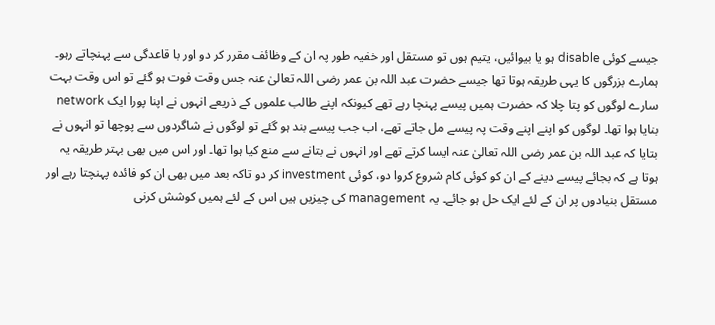جیسے کوئی disable ہو یا بیوائیں، یتیم ہوں تو مستقل اور خفیہ طور پہ ان کے وظائف مقرر کر دو اور با قاعدگی سے پہنچاتے رہو۔ ہمارے بزرگوں کا یہی طریقہ ہوتا تھا جیسے حضرت عبد اللہ بن عمر رضی اللہ تعالیٰ عنہ جس وقت فوت ہو گئے تو اس وقت بہت سارے لوگوں کو پتا چلا کہ حضرت ہمیں پیسے پہنچا رہے تھے کیونکہ اپنے طالب علموں کے ذریعے انہوں نے اپنا پورا ایک network بنایا ہوا تھا۔ لوگوں کو اپنے اپنے وقت پہ پیسے مل جاتے تھے، اب جب پیسے بند ہو گئے تو لوگوں نے شاگردوں سے پوچھا تو انہوں نے بتایا کہ عبد اللہ بن عمر رضی اللہ تعالیٰ عنہ ایسا کرتے تھے اور انہوں نے بتانے سے منع کیا ہوا تھا۔ اور اس میں بھی بہتر طریقہ یہ ہوتا ہے کہ بجائے پیسے دینے کے ان کو کوئی کام شروع کروا دو، کوئی investment کر دو تاکہ بعد میں بھی ان کو فائدہ پہنچتا رہے اور مستقل بنیادوں پر ان کے لئے ایک حل ہو جائے۔ یہ management کی چیزیں ہیں اس کے لئے ہمیں کوشش کرنی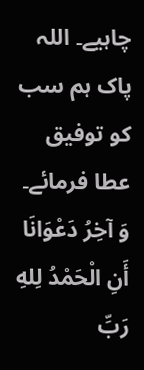چاہیے۔ اللہ پاک ہم سب کو توفیق عطا فرمائے۔
وَ آخِرُ دَعْوَانَا أَنِ الْحَمْدُ لِلهِ رَبِّ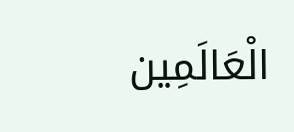الْعَالَمِين